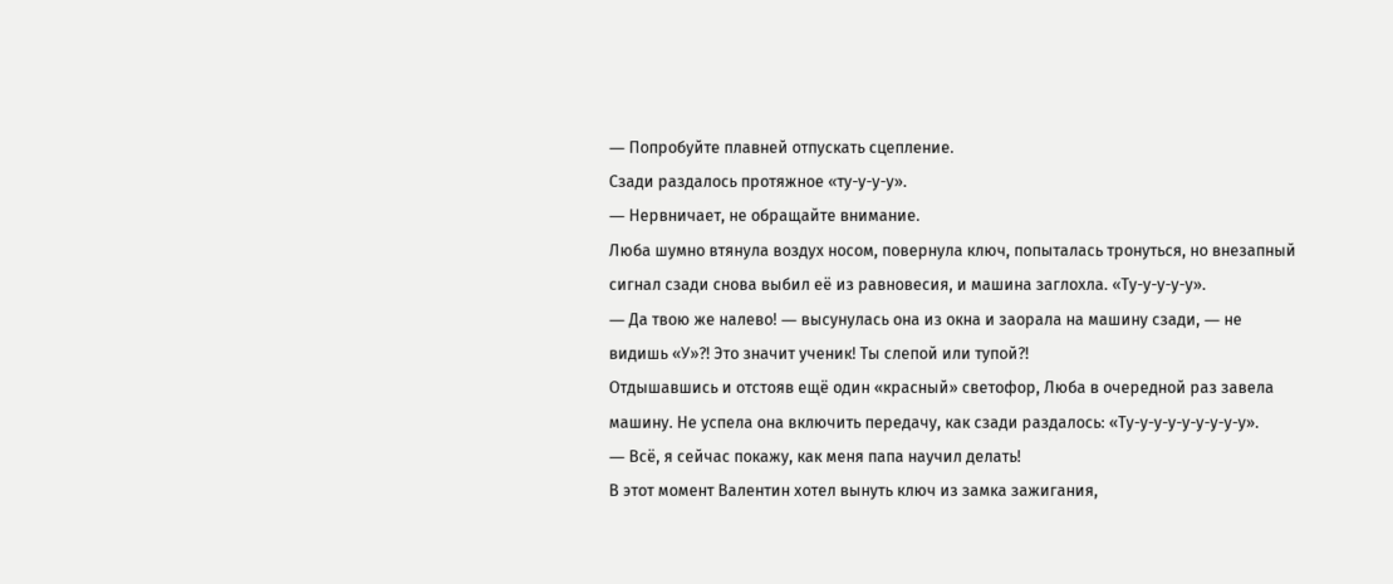― Попробуйте плавней отпускать сцепление.
Сзади раздалось протяжное «ту-у-у-у».
― Нервничает, не обращайте внимание.
Люба шумно втянула воздух носом, повернула ключ, попыталась тронуться, но внезапный сигнал сзади снова выбил её из равновесия, и машина заглохла. «Ту-у-у-у-у».
― Да твою же налево! ― высунулась она из окна и заорала на машину сзади, ― не видишь «У»?! Это значит ученик! Ты слепой или тупой?!
Отдышавшись и отстояв ещё один «красный» светофор, Люба в очередной раз завела машину. Не успела она включить передачу, как сзади раздалось: «Ту-у-у-у-у-у-у-у-у».
― Всё, я сейчас покажу, как меня папа научил делать!
В этот момент Валентин хотел вынуть ключ из замка зажигания,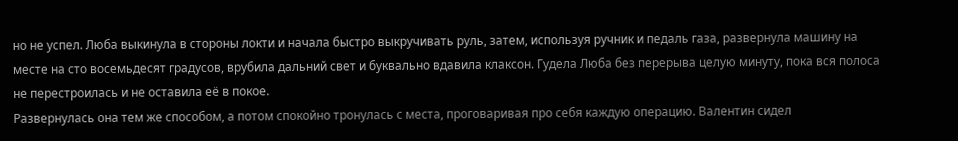но не успел. Люба выкинула в стороны локти и начала быстро выкручивать руль, затем, используя ручник и педаль газа, развернула машину на месте на сто восемьдесят градусов, врубила дальний свет и буквально вдавила клаксон. Гудела Люба без перерыва целую минуту, пока вся полоса не перестроилась и не оставила её в покое.
Развернулась она тем же способом, а потом спокойно тронулась с места, проговаривая про себя каждую операцию. Валентин сидел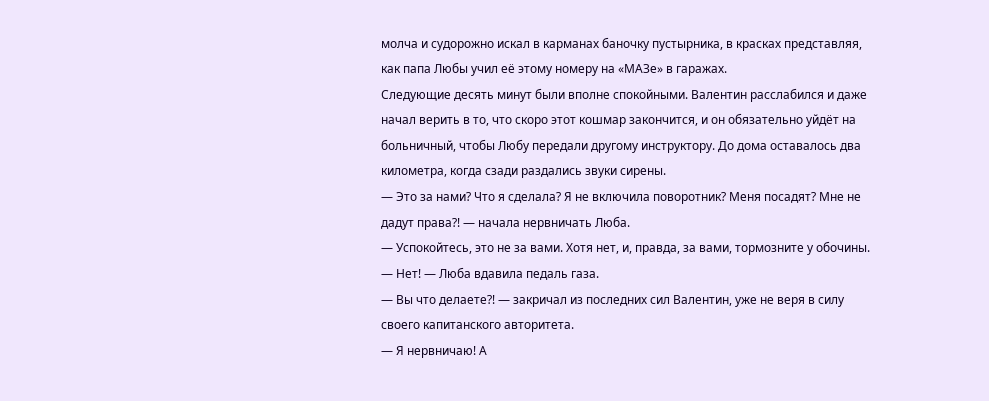молча и судорожно искал в карманах баночку пустырника, в красках представляя, как папа Любы учил её этому номеру на «МАЗе» в гаражах.
Следующие десять минут были вполне спокойными. Валентин расслабился и даже начал верить в то, что скоро этот кошмар закончится, и он обязательно уйдёт на больничный, чтобы Любу передали другому инструктору. До дома оставалось два километра, когда сзади раздались звуки сирены.
― Это за нами? Что я сделала? Я не включила поворотник? Меня посадят? Мне не дадут права?! ― начала нервничать Люба.
― Успокойтесь, это не за вами. Хотя нет, и, правда, за вами, тормозните у обочины.
― Нет! ― Люба вдавила педаль газа.
― Вы что делаете?! ― закричал из последних сил Валентин, уже не веря в силу своего капитанского авторитета.
― Я нервничаю! А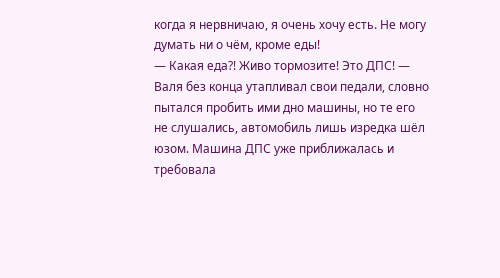когда я нервничаю, я очень хочу есть. Не могу думать ни о чём, кроме еды!
― Какая еда?! Живо тормозите! Это ДПС! ― Валя без конца утапливал свои педали, словно пытался пробить ими дно машины, но те его не слушались, автомобиль лишь изредка шёл юзом. Машина ДПС уже приближалась и требовала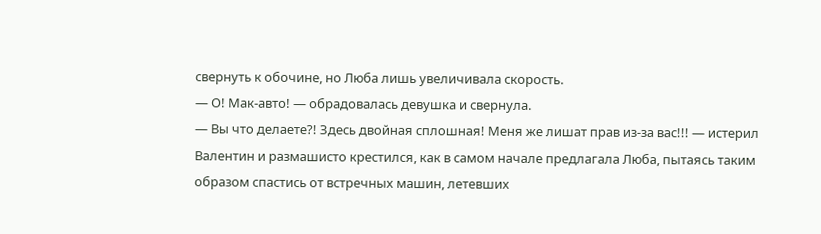свернуть к обочине, но Люба лишь увеличивала скорость.
― О! Мак-авто! ― обрадовалась девушка и свернула.
― Вы что делаете?! Здесь двойная сплошная! Меня же лишат прав из-за вас!!! ― истерил Валентин и размашисто крестился, как в самом начале предлагала Люба, пытаясь таким образом спастись от встречных машин, летевших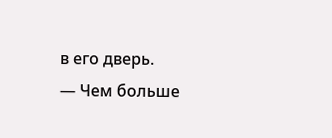в его дверь.
― Чем больше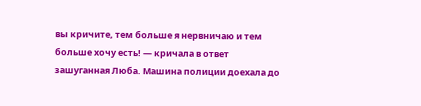вы кричите, тем больше я нервничаю и тем больше хочу есть! ― кричала в ответ зашуганная Люба. Машина полиции доехала до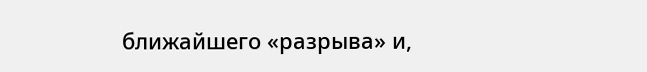ближайшего «разрыва» и,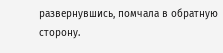развернувшись, помчала в обратную сторону.